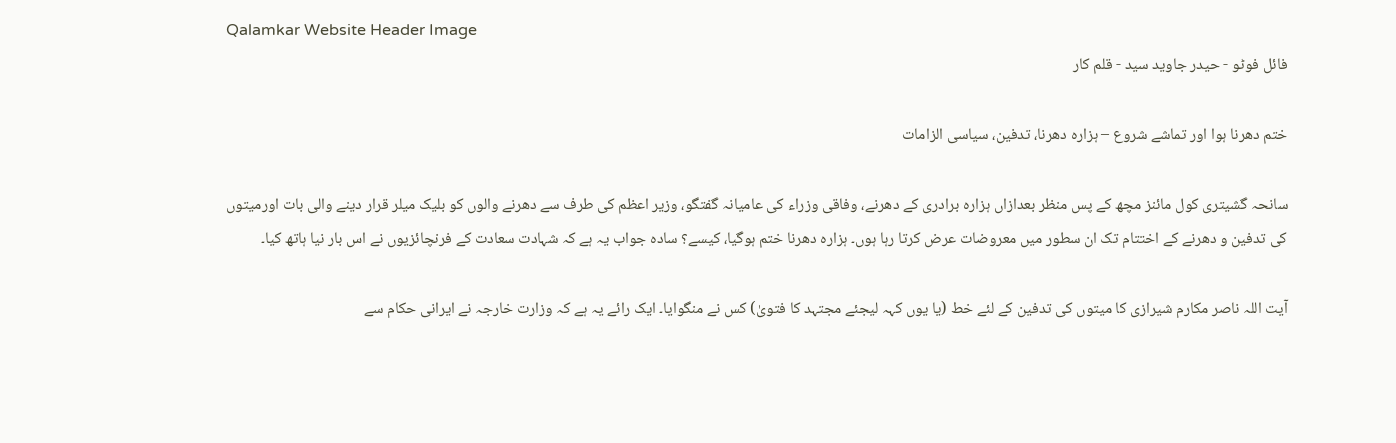Qalamkar Website Header Image
فائل فوٹو - حیدر جاوید سید - قلم کار

ختم دھرنا ہوا اور تماشے شروع – ہزارہ دھرنا، تدفین، سیاسی الزامات

سانحہ گشیتری کول مائنز مچھ کے پس منظر بعدازاں ہزارہ برادری کے دھرنے، وفاقی وزراء کی عامیانہ گفتگو، وزیر اعظم کی طرف سے دھرنے والوں کو بلیک میلر قرار دینے والی بات اورمیتوں کی تدفین و دھرنے کے اختتام تک ان سطور میں معروضات عرض کرتا رہا ہوں۔ ہزارہ دھرنا ختم ہوگیا، کیسے؟ سادہ جواب یہ ہے کہ شہادت سعادت کے فرنچائزیوں نے اس بار نیا ہاتھ کیا۔

آیت اللہ ناصر مکارم شیرازی کا میتوں کی تدفین کے لئے خط (یا یوں کہہ لیجئے مجتہد کا فتویٰ) کس نے منگوایا۔ ایک رائے یہ ہے کہ وزارت خارجہ نے ایرانی حکام سے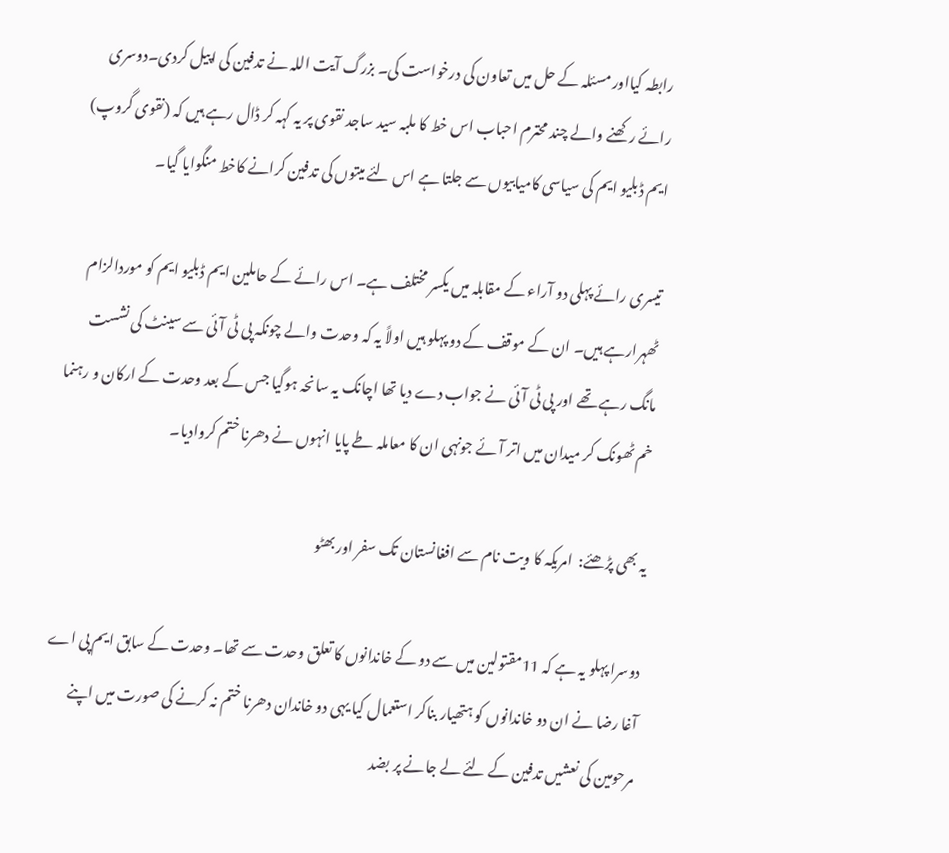رابطہ کیااور مسئلہ کے حل میں تعاون کی درخواست کی۔ بزرگ آیت اللہ نے تدفین کی اپیل کردی۔دوسری رائے رکھنے والے چند محترم احباب اس خط کا ملبہ سید ساجد نقوی پر یہ کہہ کر ڈال رہے ہیں کہ (نقوی گروپ) ایم ڈبلیو ایم کی سیاسی کامیابیوں سے جلتا ہے اس لئے میتوں کی تدفین کرانے کاخط منگوایا گیا۔

تیسری رائے پہلی دو آراء کے مقابلہ میں یکسر مختلف ہے۔ اس رائے کے حاملین ایم ڈبلیو ایم کو موردالزام ٹھہرارہے ہیں۔ ان کے موقف کے دو پہلو ہیں اولاً یہ کہ وحدت والے چونکہ پی ٹی آئی سے سینٹ کی نشست مانگ رہے تھے اور پی ٹی آئی نے جواب دے دیا تھا اچانک یہ سانحہ ہوگیا جس کے بعد وحدت کے ارکان و رہنما خم ٹھونک کر میدان میں اتر آئے جونہی ان کا معاملہ طے پایا انہوں نے دھرنا ختم کروادیا۔

یہ بھی پڑھئے:  امریکہ کا ویت نام سے افغانستان تک سفر اور بھٹو

دوسرا پہلو یہ ہے کہ 11مقتولین میں سے دو کے خاندانوں کا تعلق وحدت سے تھا۔ وحدت کے سابق ایم پی اے آغا رضا نے ان دو خاندانوں کو ہتھیار بناکر استعمال کیا یہی دو خاندان دھرنا ختم نہ کرنے کی صورت میں اپنے مرحومین کی نعشیں تدفین کے لئے لے جانے پر بضد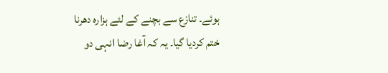ہوئے۔ تنازع سے بچنے کے لئے ہزارہ دھرنا ختم کردیا گیا۔ یہ کہ آغا رضا انہی دو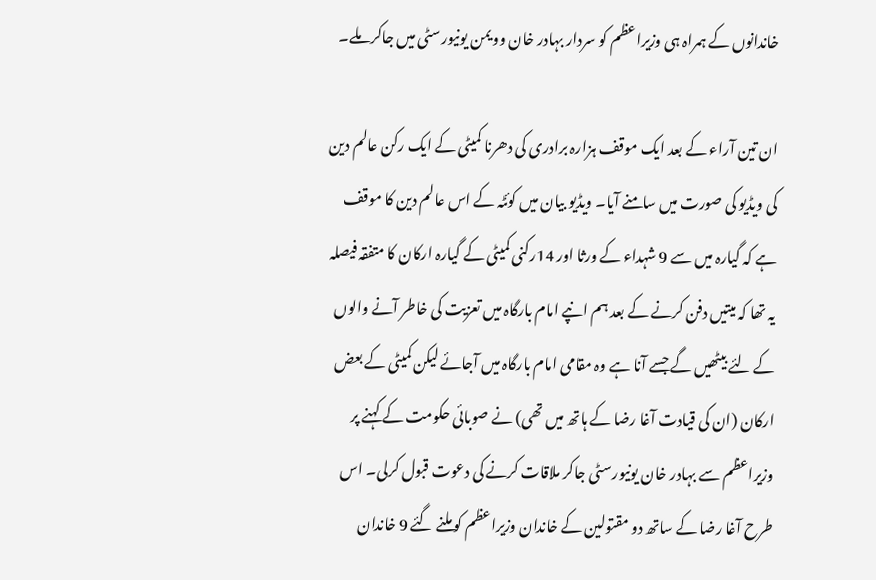خاندانوں کے ہمراہ ہی وزیراعظم کو سردار بہادر خان وویمن یونیورسٹی میں جاکر ملے۔

ان تین آراء کے بعد ایک موقف ہزارہ برادری کی دھرنا کمیٹی کے ایک رکن عالم دین کی ویڈیو کی صورت میں سامنے آیا۔ ویڈیو بیان میں کوئٹہ کے اس عالم دین کا موقف ہے کہ گیارہ میں سے 9 شہداء کے ورثا اور 14رکنی کمیٹی کے گیارہ ارکان کا متفقہ فیصلہ یہ تھا کہ میتیں دفن کرنے کے بعد ہم انپے امام بارگاہ میں تعزیت کی خاطر آنے والوں کے لئے بیٹھیں گے جسے آنا ہے وہ مقامی امام بارگاہ میں آجائے لیکن کمیٹی کے بعض ارکان (ان کی قیادت آغا رضا کے ہاتھ میں تھی) نے صوبائی حکومت کے کہنے پر وزیراعظم سے بہادر خان یونیورسٹی جاکر ملاقات کرنے کی دعوت قبول کرلی۔ اس طرح آغا رضا کے ساتھ دو مقتولین کے خاندان وزیراعظم کو ملنے گئے 9 خاندان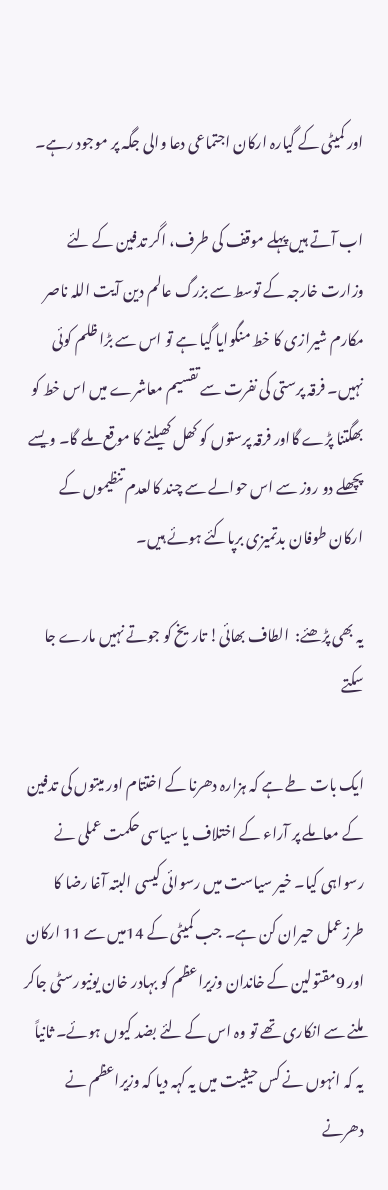اور کمیٹی کے گیارہ ارکان اجتماعی دعا والی جگہ پر موجود رہے۔

اب آتے ہیں پہلے موقف کی طرف، اگر تدفین کے لئے وزارت خارجہ کے توسط سے بزرگ عالم دین آیت اللہ ناصر مکارم شیرازی کا خط منگوایا گیا ہے تو اس سے بڑا ظلم کوئی نہیں۔ فرقہ پرستی کی نفرت سے تقسیم معاشرے میں اس خط کو بھگتنا پڑے گااور فرقہ پرستوں کو کھل کھیلنے کا موقع ملے گا۔ ویسے پچھلے دو روز سے اس حوالے سے چند کالعدم تنظیموں کے ارکان طوفان بدتمیزی برپاکئے ہوئے ہیں۔

یہ بھی پڑھئے:  الطاف بھائی! تاریخ کو جوتے نہیں مارے جا سکتے

ایک بات طے ہے کہ ہزارہ دھرنا کے اختتام اور میتوں کی تدفین کے معاملے پر آراء کے اختلاف یا سیاسی حکمت عملی نے رسواہی کیا۔ خیر سیاست میں رسوائی کیسی البتہ آغا رضا کا طرزعمل حیران کن ہے۔ جب کمیٹی کے 14میں سے 11 ارکان اور 9مقتولین کے خاندان وزیراعظم کو بہادر خان یونیورسٹی جاکر ملنے سے انکاری تھے تو وہ اس کے لئے بضد کیوں ہوئے۔ ثانیاً یہ کہ انہوں نے کس حیثیت میں یہ کہہ دیا کہ وزیراعظم نے دھرنے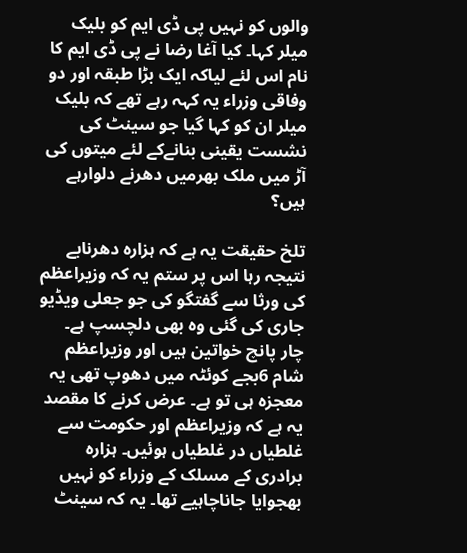والوں کو نہیں پی ڈی ایم کو بلیک میلر کہا۔ کیا آغا رضا نے پی ڈی ایم کا نام اس لئے لیاکہ ایک بڑا طبقہ اور دو وفاقی وزراء یہ کہہ رہے تھے کہ بلیک میلر ان کو کہا گیا جو سینٹ کی نشست یقینی بنانےکے لئے میتوں کی آڑ میں ملک بھرمیں دھرنے دلوارہے ہیں؟

تلخ حقیقت یہ ہے کہ ہزارہ دھرنابے نتیجہ رہا اس پر ستم یہ کہ وزیراعظم کی ورثا سے گفتگو کی جو جعلی ویڈیو جاری کی گئی وہ بھی دلچسپ ہے۔ چار پانچ خواتین ہیں اور وزیراعظم شام 6بجے کوئٹہ میں دھوپ تھی یہ معجزہ ہی تو ہے۔ عرض کرنے کا مقصد یہ ہے کہ وزیراعظم اور حکومت سے غلطیاں در غلطیاں ہوئیں۔ ہزارہ برادری کے مسلک کے وزراء کو نہیں بھجوایا جاناچاہیے تھا۔ یہ کہ سینٹ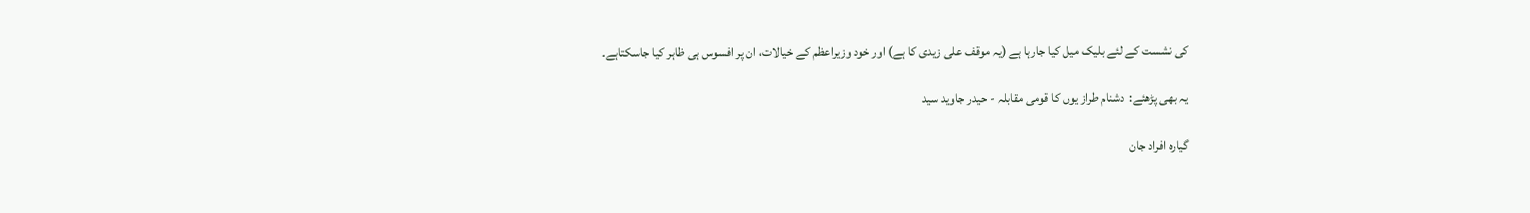کی نشست کے لئے بلیک میل کیا جارہا ہے (یہ موقف علی زیدی کا ہے) اور خود وزیراعظم کے خیالات، ان پر افسوس ہی ظاہر کیا جاسکتاہے۔

یہ بھی پڑھئے:  دشنام طراز یوں کا قومی مقابلہ - حیدر جاوید سید

گیارہ افراد جان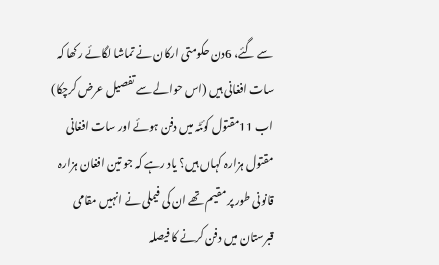سے گئے، 6دن حکومتی ارکان نے تماشا لگائے رکھا کہ سات افغانی ہیں (اس حوالے سے تفصیل عرض کرچکا) اب 11مقتول کوئٹہ میں دفن ہوئے اور سات افغانی مقتول ہزارہ کہاں ہیں؟ یاد رہے کہ جو تین افغان ہزارہ قانونی طور پر مقیم تھے ان کی فیملی نے انہیں مقامی قبرستان میں دفن کرنے کا فیصلہ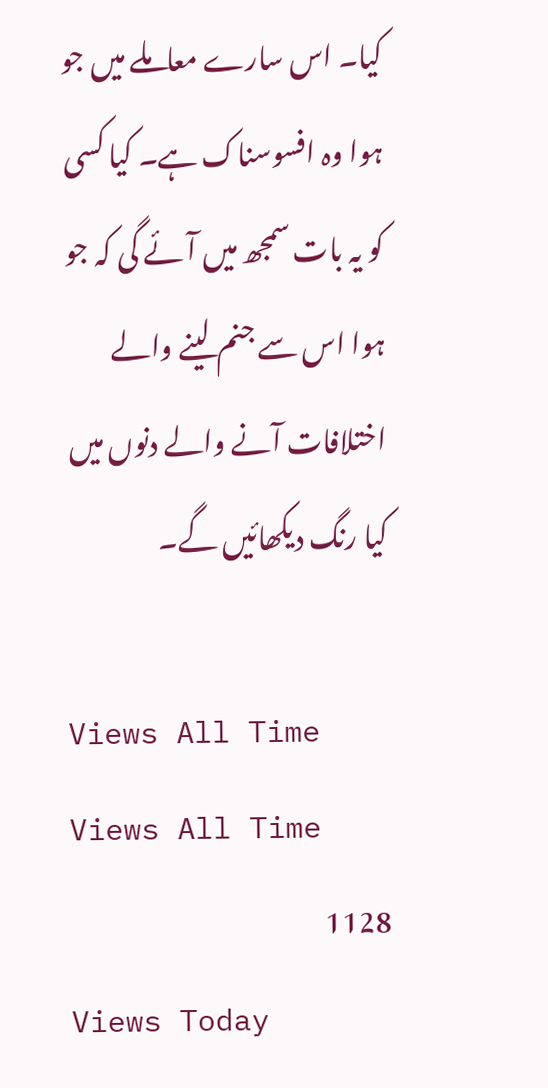کیا۔ اس سارے معاملے میں جو ہوا وہ افسوسناک ہے۔ کیا کسی کو یہ بات سمجھ میں آئے گی کہ جو ہوا اس سے جنم لینے والے اختلافات آنے والے دنوں میں کیا رنگ دیکھائیں گے۔

Views All Time
Views All Time
1128
Views Today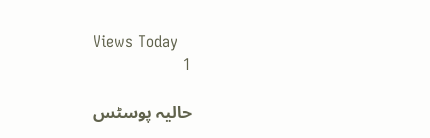Views Today
1

حالیہ پوسٹس